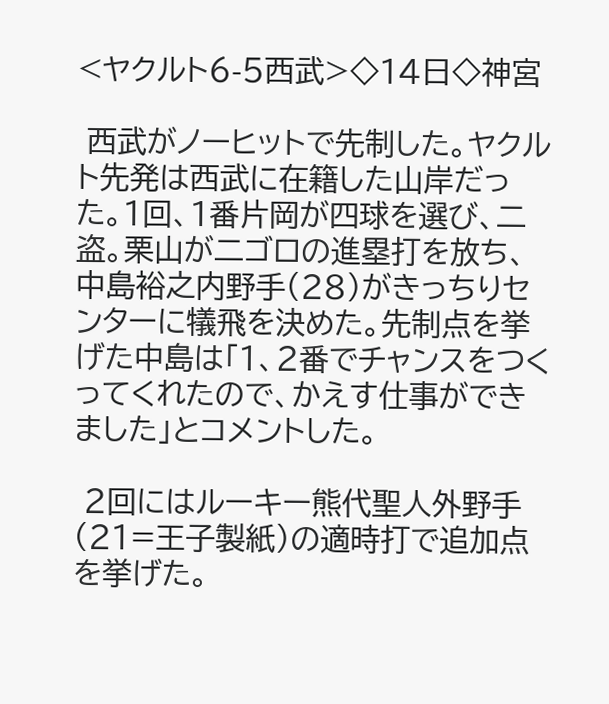<ヤクルト6-5西武>◇14日◇神宮

 西武がノーヒットで先制した。ヤクルト先発は西武に在籍した山岸だった。1回、1番片岡が四球を選び、二盗。栗山が二ゴロの進塁打を放ち、中島裕之内野手(28)がきっちりセンターに犠飛を決めた。先制点を挙げた中島は「1、2番でチャンスをつくってくれたので、かえす仕事ができました」とコメントした。

 2回にはルーキー熊代聖人外野手(21=王子製紙)の適時打で追加点を挙げた。